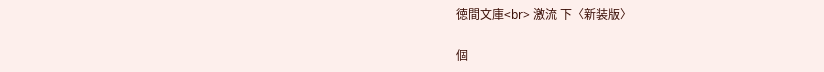徳間文庫<br> 激流 下〈新装版〉

個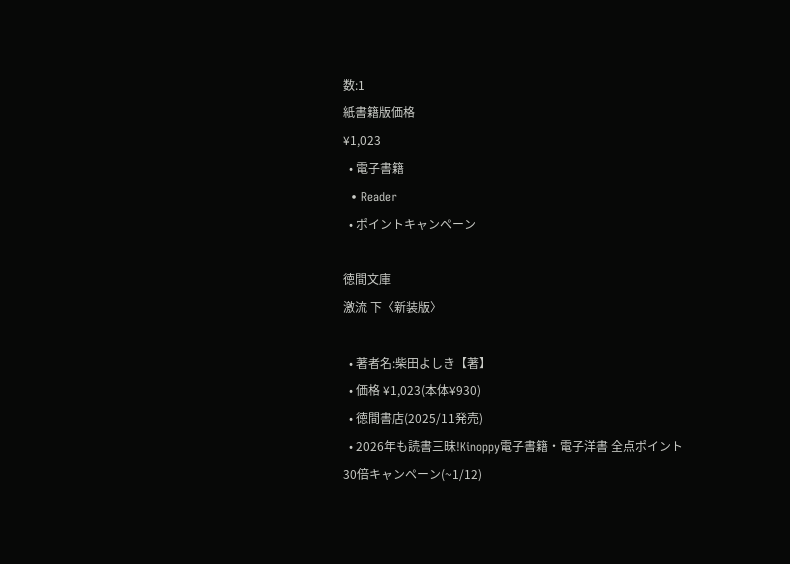数:1
紙書籍版価格
¥1,023
  • 電子書籍
  • Reader
  • ポイントキャンペーン

徳間文庫
激流 下〈新装版〉

  • 著者名:柴田よしき【著】
  • 価格 ¥1,023(本体¥930)
  • 徳間書店(2025/11発売)
  • 2026年も読書三昧!Kinoppy電子書籍・電子洋書 全点ポイント30倍キャンペーン(~1/12)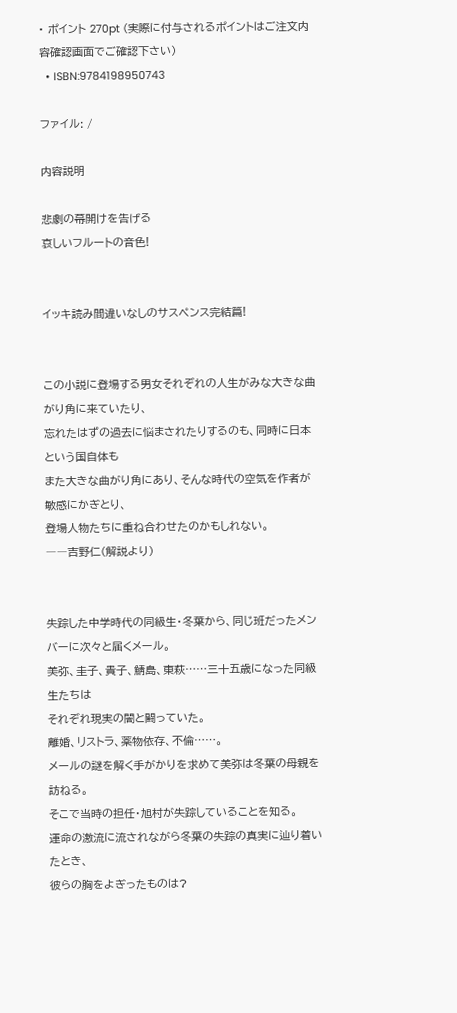• ポイント 270pt (実際に付与されるポイントはご注文内容確認画面でご確認下さい)
  • ISBN:9784198950743

ファイル: /

内容説明

悲劇の幕開けを告げる
哀しいフルートの音色!


イッキ読み間違いなしのサスペンス完結篇!


この小説に登場する男女それぞれの人生がみな大きな曲がり角に来ていたり、
忘れたはずの過去に悩まされたりするのも、同時に日本という国自体も
また大きな曲がり角にあり、そんな時代の空気を作者が敏感にかぎとり、
登場人物たちに重ね合わせたのかもしれない。
――吉野仁(解説より)


失踪した中学時代の同級生・冬葉から、同じ班だったメンバーに次々と届くメール。
美弥、圭子、貴子、鯖島、東萩……三十五歳になった同級生たちは
それぞれ現実の闇と闘っていた。
離婚、リストラ、薬物依存、不倫……。
メールの謎を解く手がかりを求めて美弥は冬葉の母親を訪ねる。
そこで当時の担任・旭村が失踪していることを知る。
運命の激流に流されながら冬葉の失踪の真実に辿り着いたとき、
彼らの胸をよぎったものは?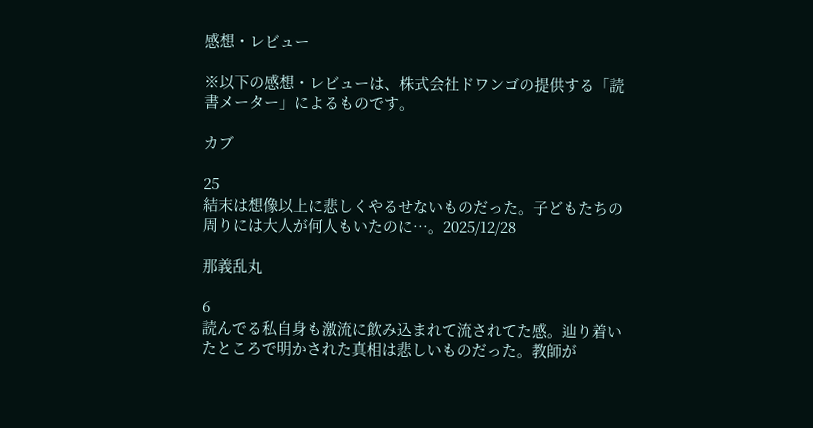感想・レビュー

※以下の感想・レビューは、株式会社ドワンゴの提供する「読書メーター」によるものです。

カブ

25
結末は想像以上に悲しくやるせないものだった。子どもたちの周りには大人が何人もいたのに…。2025/12/28

那義乱丸

6
読んでる私自身も激流に飲み込まれて流されてた感。辿り着いたところで明かされた真相は悲しいものだった。教師が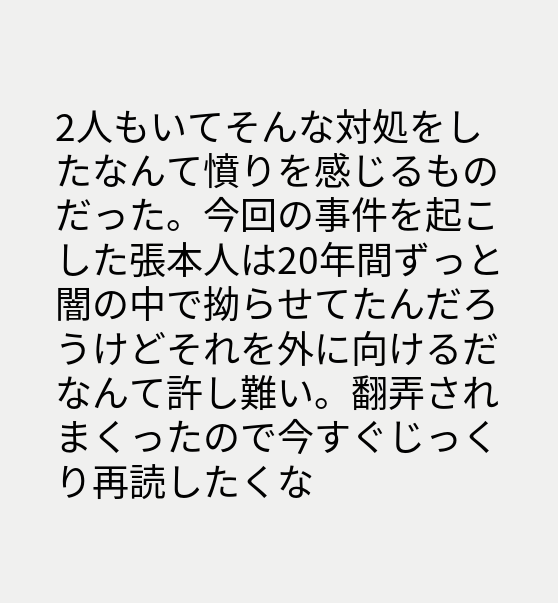2人もいてそんな対処をしたなんて憤りを感じるものだった。今回の事件を起こした張本人は20年間ずっと闇の中で拗らせてたんだろうけどそれを外に向けるだなんて許し難い。翻弄されまくったので今すぐじっくり再読したくな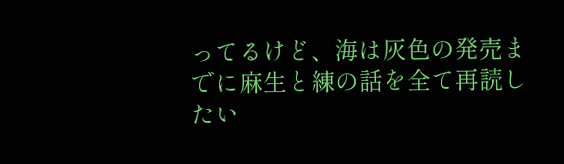ってるけど、海は灰色の発売までに麻生と練の話を全て再読したい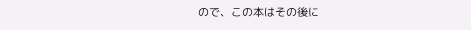ので、この本はその後に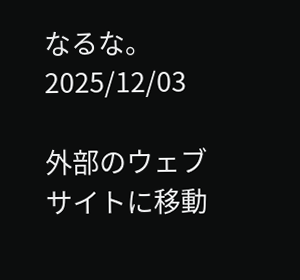なるな。2025/12/03

外部のウェブサイトに移動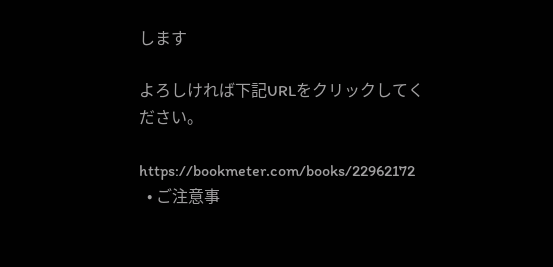します

よろしければ下記URLをクリックしてください。

https://bookmeter.com/books/22962172
  • ご注意事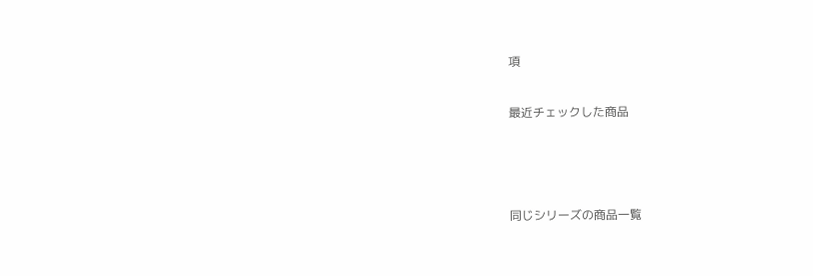項

最近チェックした商品



同じシリーズの商品一覧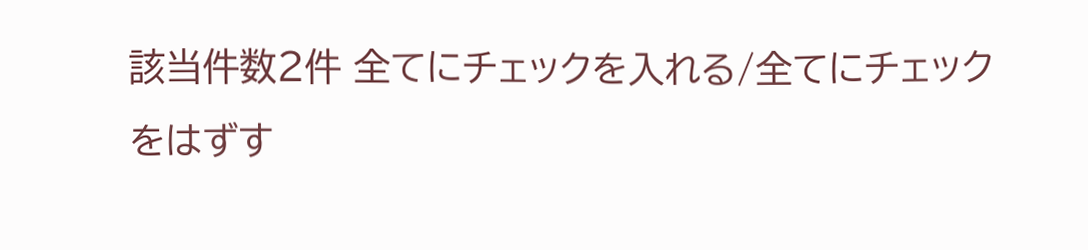該当件数2件 全てにチェックを入れる/全てにチェックをはずす